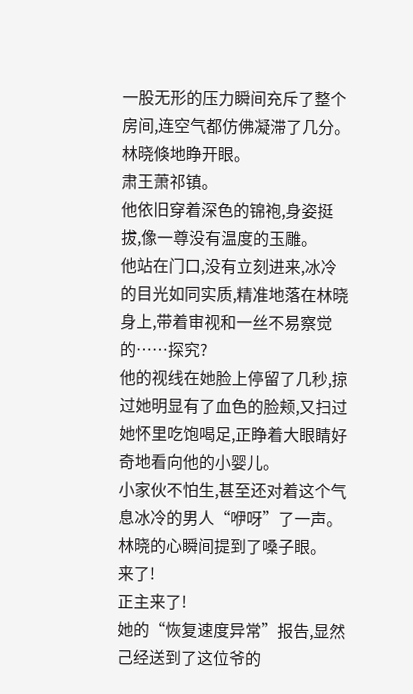一股无形的压力瞬间充斥了整个房间,连空气都仿佛凝滞了几分。
林晓倏地睁开眼。
肃王萧祁镇。
他依旧穿着深色的锦袍,身姿挺拔,像一尊没有温度的玉雕。
他站在门口,没有立刻进来,冰冷的目光如同实质,精准地落在林晓身上,带着审视和一丝不易察觉的……探究?
他的视线在她脸上停留了几秒,掠过她明显有了血色的脸颊,又扫过她怀里吃饱喝足,正睁着大眼睛好奇地看向他的小婴儿。
小家伙不怕生,甚至还对着这个气息冰冷的男人“咿呀”了一声。
林晓的心瞬间提到了嗓子眼。
来了!
正主来了!
她的“恢复速度异常”报告,显然己经送到了这位爷的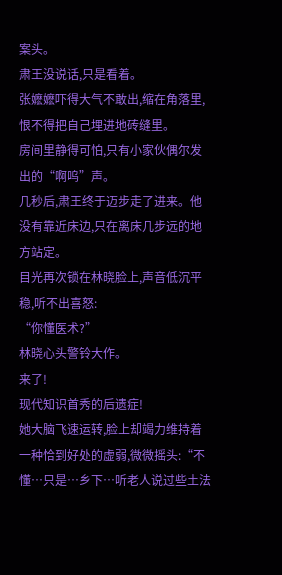案头。
肃王没说话,只是看着。
张嬷嬷吓得大气不敢出,缩在角落里,恨不得把自己埋进地砖缝里。
房间里静得可怕,只有小家伙偶尔发出的“啊呜”声。
几秒后,肃王终于迈步走了进来。他没有靠近床边,只在离床几步远的地方站定。
目光再次锁在林晓脸上,声音低沉平稳,听不出喜怒:
“你懂医术?”
林晓心头警铃大作。
来了!
现代知识首秀的后遗症!
她大脑飞速运转,脸上却竭力维持着一种恰到好处的虚弱,微微摇头:“不懂…只是…乡下…听老人说过些土法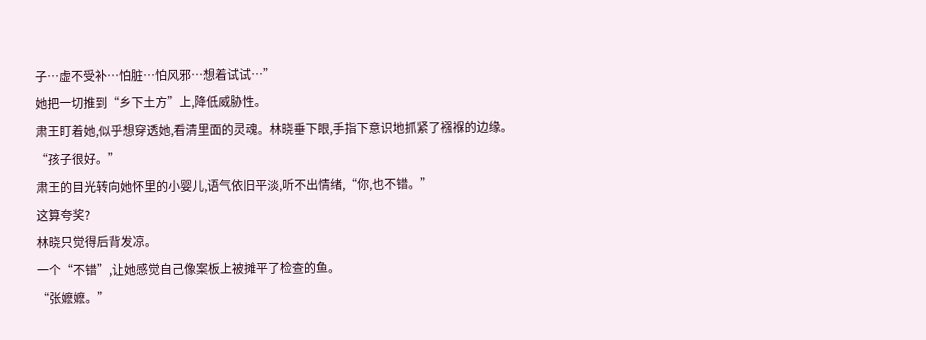子…虚不受补…怕脏…怕风邪…想着试试…”
她把一切推到“乡下土方”上,降低威胁性。
肃王盯着她,似乎想穿透她,看清里面的灵魂。林晓垂下眼,手指下意识地抓紧了襁褓的边缘。
“孩子很好。”
肃王的目光转向她怀里的小婴儿,语气依旧平淡,听不出情绪,“你,也不错。”
这算夸奖?
林晓只觉得后背发凉。
一个“不错”,让她感觉自己像案板上被摊平了检查的鱼。
“张嬷嬷。”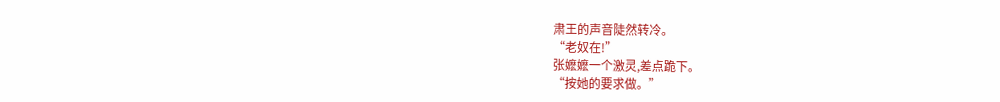肃王的声音陡然转冷。
“老奴在!”
张嬷嬷一个激灵,差点跪下。
“按她的要求做。”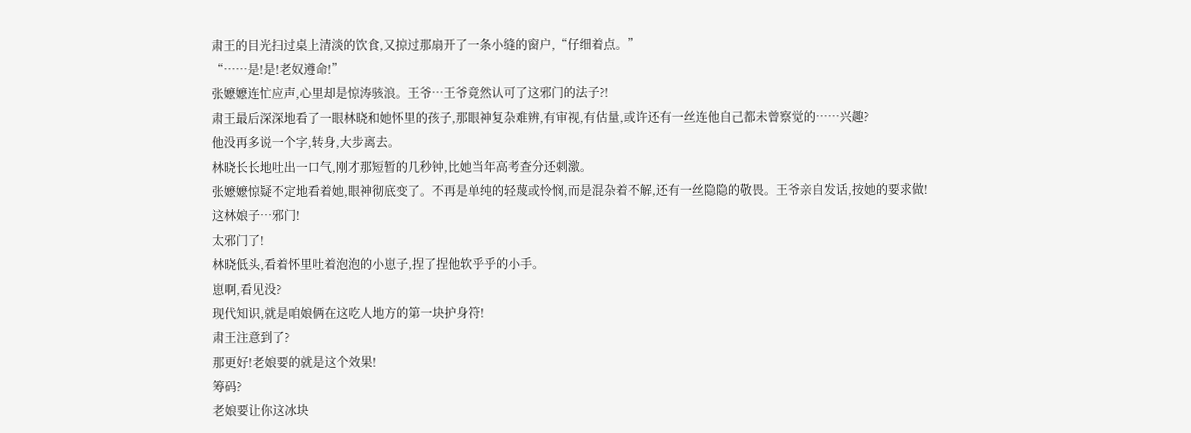肃王的目光扫过桌上清淡的饮食,又掠过那扇开了一条小缝的窗户,“仔细着点。”
“……是!是!老奴遵命!”
张嬷嬷连忙应声,心里却是惊涛骇浪。王爷…王爷竟然认可了这邪门的法子?!
肃王最后深深地看了一眼林晓和她怀里的孩子,那眼神复杂难辨,有审视,有估量,或许还有一丝连他自己都未曾察觉的……兴趣?
他没再多说一个字,转身,大步离去。
林晓长长地吐出一口气,刚才那短暂的几秒钟,比她当年高考查分还刺激。
张嬷嬷惊疑不定地看着她,眼神彻底变了。不再是单纯的轻蔑或怜悯,而是混杂着不解,还有一丝隐隐的敬畏。王爷亲自发话,按她的要求做!
这林娘子…邪门!
太邪门了!
林晓低头,看着怀里吐着泡泡的小崽子,捏了捏他软乎乎的小手。
崽啊,看见没?
现代知识,就是咱娘俩在这吃人地方的第一块护身符!
肃王注意到了?
那更好!老娘要的就是这个效果!
筹码?
老娘要让你这冰块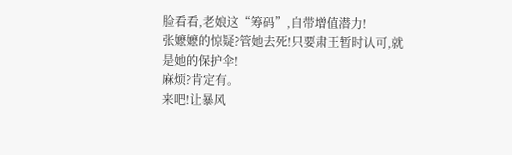脸看看,老娘这“筹码”,自带增值潜力!
张嬷嬷的惊疑?管她去死!只要肃王暂时认可,就是她的保护伞!
麻烦?肯定有。
来吧!让暴风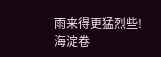雨来得更猛烈些!
海淀卷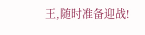王,随时准备迎战!